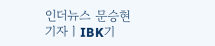인더뉴스 문승현 기자ㅣIBK기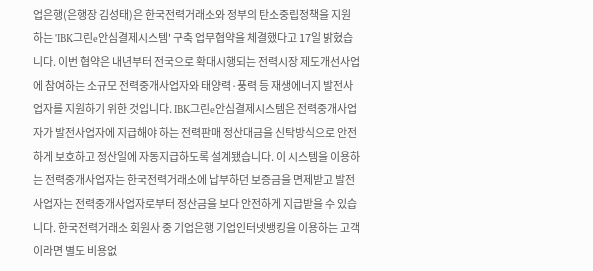업은행(은행장 김성태)은 한국전력거래소와 정부의 탄소중립정책을 지원하는 'IBK그린e안심결제시스템' 구축 업무협약을 체결했다고 17일 밝혔습니다. 이번 협약은 내년부터 전국으로 확대시행되는 전력시장 제도개선사업에 참여하는 소규모 전력중개사업자와 태양력·풍력 등 재생에너지 발전사업자를 지원하기 위한 것입니다. IBK그린e안심결제시스템은 전력중개사업자가 발전사업자에 지급해야 하는 전력판매 정산대금을 신탁방식으로 안전하게 보호하고 정산일에 자동지급하도록 설계됐습니다. 이 시스템을 이용하는 전력중개사업자는 한국전력거래소에 납부하던 보증금을 면제받고 발전사업자는 전력중개사업자로부터 정산금을 보다 안전하게 지급받을 수 있습니다. 한국전력거래소 회원사 중 기업은행 기업인터넷뱅킹을 이용하는 고객이라면 별도 비용없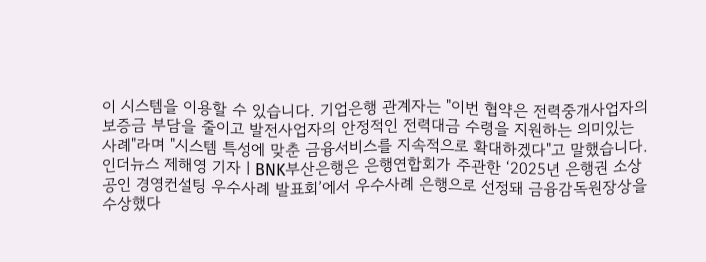이 시스템을 이용할 수 있습니다. 기업은행 관계자는 "이번 협약은 전력중개사업자의 보증금 부담을 줄이고 발전사업자의 안정적인 전력대금 수령을 지원하는 의미있는 사례"라며 "시스템 특성에 맞춘 금융서비스를 지속적으로 확대하겠다"고 말했습니다.
인더뉴스 제해영 기자ㅣBNK부산은행은 은행연합회가 주관한 ‘2025년 은행권 소상공인 경영컨설팅 우수사례 발표회’에서 우수사례 은행으로 선정돼 금융감독원장상을 수상했다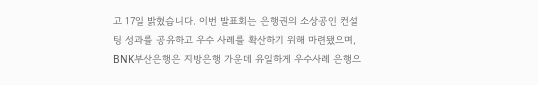고 17일 밝혔습니다. 이번 발표회는 은행권의 소상공인 컨설팅 성과를 공유하고 우수 사례를 확산하기 위해 마련됐으며, BNK부산은행은 지방은행 가운데 유일하게 우수사례 은행으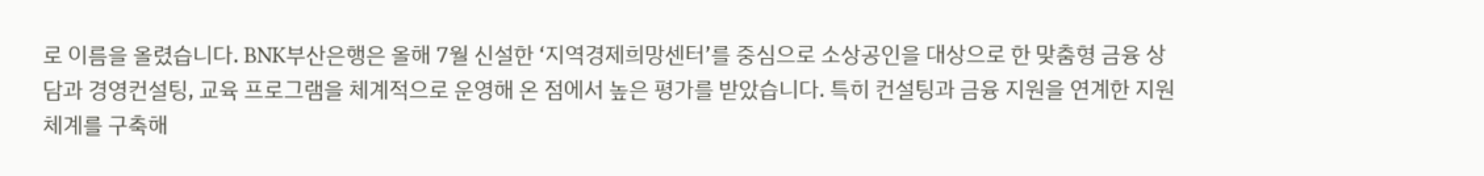로 이름을 올렸습니다. BNK부산은행은 올해 7월 신설한 ‘지역경제희망센터’를 중심으로 소상공인을 대상으로 한 맞춤형 금융 상담과 경영컨설팅, 교육 프로그램을 체계적으로 운영해 온 점에서 높은 평가를 받았습니다. 특히 컨설팅과 금융 지원을 연계한 지원 체계를 구축해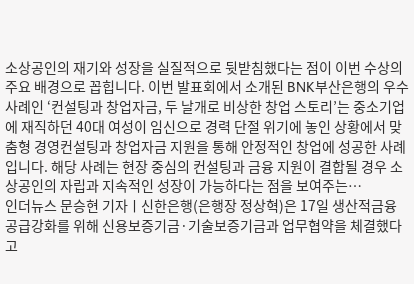소상공인의 재기와 성장을 실질적으로 뒷받침했다는 점이 이번 수상의 주요 배경으로 꼽힙니다. 이번 발표회에서 소개된 BNK부산은행의 우수사례인 ‘컨설팅과 창업자금, 두 날개로 비상한 창업 스토리’는 중소기업에 재직하던 40대 여성이 임신으로 경력 단절 위기에 놓인 상황에서 맞춤형 경영컨설팅과 창업자금 지원을 통해 안정적인 창업에 성공한 사례입니다. 해당 사례는 현장 중심의 컨설팅과 금융 지원이 결합될 경우 소상공인의 자립과 지속적인 성장이 가능하다는 점을 보여주는…
인더뉴스 문승현 기자ㅣ신한은행(은행장 정상혁)은 17일 생산적금융 공급강화를 위해 신용보증기금·기술보증기금과 업무협약을 체결했다고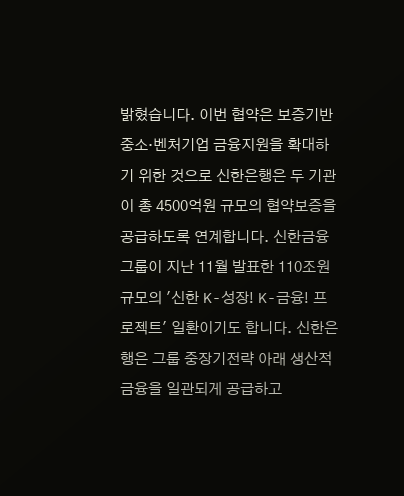밝혔습니다. 이번 협약은 보증기반 중소·벤처기업 금융지원을 확대하기 위한 것으로 신한은행은 두 기관이 총 4500억원 규모의 협약보증을 공급하도록 연계합니다. 신한금융그룹이 지난 11월 발표한 110조원 규모의 '신한 K-성장! K-금융! 프로젝트' 일환이기도 합니다. 신한은행은 그룹 중장기전략 아래 생산적금융을 일관되게 공급하고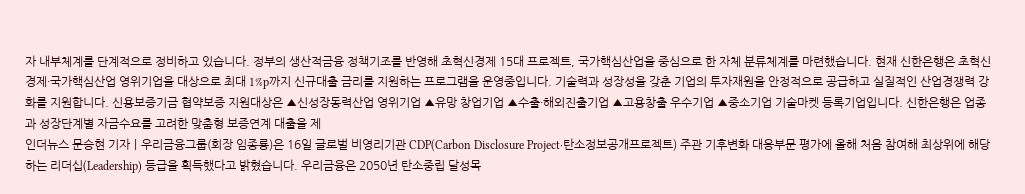자 내부체계를 단계적으로 정비하고 있습니다. 정부의 생산적금융 정책기조를 반영해 초혁신경제 15대 프로젝트, 국가핵심산업을 중심으로 한 자체 분류체계를 마련했습니다. 현재 신한은행은 초혁신경제·국가핵심산업 영위기업을 대상으로 최대 1%p까지 신규대출 금리를 지원하는 프로그램을 운영중입니다. 기술력과 성장성을 갖춘 기업의 투자재원을 안정적으로 공급하고 실질적인 산업경쟁력 강화를 지원합니다. 신용보증기금 협약보증 지원대상은 ▲신성장동력산업 영위기업 ▲유망 창업기업 ▲수출·해외진출기업 ▲고용창출 우수기업 ▲중소기업 기술마켓 등록기업입니다. 신한은행은 업종과 성장단계별 자금수요를 고려한 맞춤형 보증연계 대출을 제
인더뉴스 문승현 기자ㅣ우리금융그룹(회장 임종룡)은 16일 글로벌 비영리기관 CDP(Carbon Disclosure Project·탄소정보공개프로젝트) 주관 기후변화 대응부문 평가에 올해 처음 참여해 최상위에 해당하는 리더십(Leadership) 등급을 획득했다고 밝혔습니다. 우리금융은 2050년 탄소중립 달성목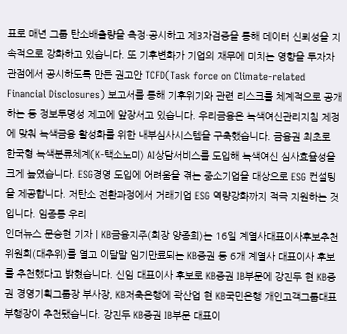표로 매년 그룹 탄소배출량을 측정·공시하고 제3자검증을 통해 데이터 신뢰성을 지속적으로 강화하고 있습니다. 또 기후변화가 기업의 재무에 미치는 영향을 투자자 관점에서 공시하도록 만든 권고안 TCFD(Task force on Climate-related Financial Disclosures) 보고서를 통해 기후위기와 관련 리스크를 체계적으로 공개하는 등 정보투명성 제고에 앞장서고 있습니다. 우리금융은 녹색여신관리지침 제정에 맞춰 녹색금융 활성화를 위한 내부심사시스템을 구축했습니다. 금융권 최초로 한국형 녹색분류체계(K-택소노미) AI상담서비스를 도입해 녹색여신 심사효율성을 크게 높였습니다. ESG경영 도입에 어려움을 겪는 중소기업을 대상으로 ESG 컨설팅을 제공합니다. 저탄소 전환과정에서 거래기업 ESG 역량강화까지 적극 지원하는 것입니다. 임종룡 우리
인더뉴스 문승현 기자ㅣKB금융지주(회장 양종희)는 16일 계열사대표이사후보추천위원회(대추위)를 열고 이달말 임기만료되는 KB증권 등 6개 계열사 대표이사 후보를 추천했다고 밝혔습니다. 신임 대표이사 후보로 KB증권 IB부문에 강진두 현 KB증권 경영기획그룹장 부사장, KB저축은행에 곽산업 현 KB국민은행 개인고객그룹대표 부행장이 추천됐습니다. 강진두 KB증권 IB부문 대표이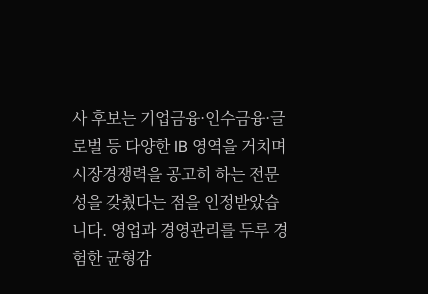사 후보는 기업금융·인수금융·글로벌 등 다양한 IB 영역을 거치며 시장경쟁력을 공고히 하는 전문성을 갖췄다는 점을 인정받았습니다. 영업과 경영관리를 두루 경험한 균형감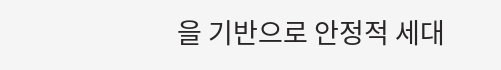을 기반으로 안정적 세대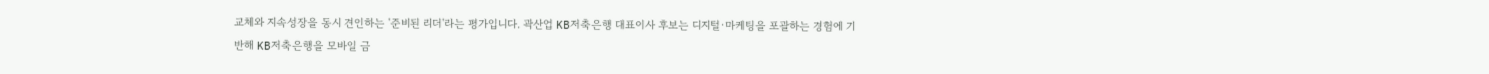교체와 지속성장을 동시 견인하는 '준비된 리더'라는 평가입니다. 곽산업 KB저축은행 대표이사 후보는 디지털·마케팅을 포괄하는 경험에 기반해 KB저축은행을 모바일 금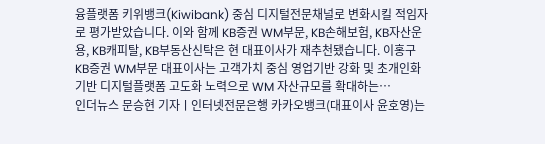융플랫폼 키위뱅크(Kiwibank) 중심 디지털전문채널로 변화시킬 적임자로 평가받았습니다. 이와 함께 KB증권 WM부문, KB손해보험, KB자산운용, KB캐피탈, KB부동산신탁은 현 대표이사가 재추천됐습니다. 이홍구 KB증권 WM부문 대표이사는 고객가치 중심 영업기반 강화 및 초개인화 기반 디지털플랫폼 고도화 노력으로 WM 자산규모를 확대하는…
인더뉴스 문승현 기자ㅣ인터넷전문은행 카카오뱅크(대표이사 윤호영)는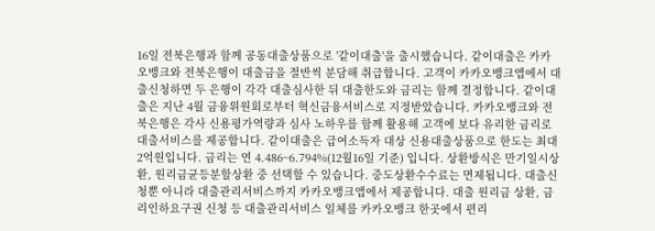16일 전북은행과 함께 공동대출상품으로 '같이대출'을 출시했습니다. 같이대출은 카카오뱅크와 전북은행이 대출금을 절반씩 분담해 취급합니다. 고객이 카카오뱅크앱에서 대출신청하면 두 은행이 각각 대출심사한 뒤 대출한도와 금리는 함께 결정합니다. 같이대출은 지난 4월 금융위원회로부터 혁신금융서비스로 지정받았습니다. 카카오뱅크와 전북은행은 각사 신용평가역량과 심사 노하우를 함께 활용해 고객에 보다 유리한 금리로 대출서비스를 제공합니다. 같이대출은 급여소득자 대상 신용대출상품으로 한도는 최대 2억원입니다. 금리는 연 4.486~6.794%(12월16일 기준) 입니다. 상환방식은 만기일시상환, 원리금균등분할상환 중 선택할 수 있습니다. 중도상환수수료는 면제됩니다. 대출신청뿐 아니라 대출관리서비스까지 카카오뱅크앱에서 제공합니다. 대출 원리금 상환, 금리인하요구권 신청 등 대출관리서비스 일체를 카카오뱅크 한곳에서 편리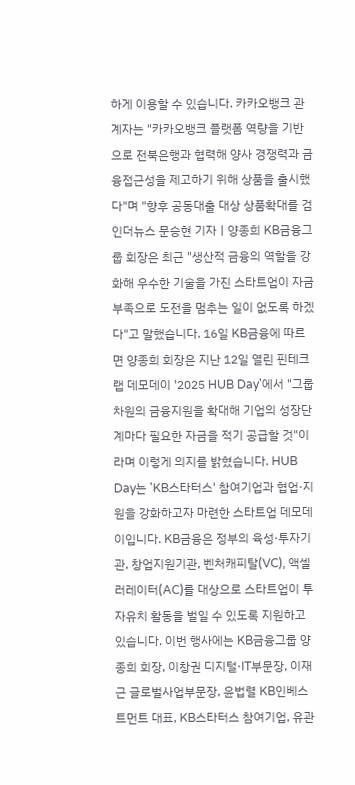하게 이용할 수 있습니다. 카카오뱅크 관계자는 "카카오뱅크 플랫폼 역량을 기반으로 전북은행과 협력해 양사 경쟁력과 금융접근성을 제고하기 위해 상품을 출시했다"며 "향후 공동대출 대상 상품확대를 검
인더뉴스 문승현 기자ㅣ양종희 KB금융그룹 회장은 최근 "생산적 금융의 역할을 강화해 우수한 기술을 가진 스타트업이 자금부족으로 도전을 멈추는 일이 없도록 하겠다"고 말했습니다. 16일 KB금융에 따르면 양종희 회장은 지난 12일 열린 핀테크랩 데모데이 '2025 HUB Day'에서 "그룹 차원의 금융지원을 확대해 기업의 성장단계마다 필요한 자금을 적기 공급할 것"이라며 이렇게 의지를 밝혔습니다. HUB Day는 'KB스타터스' 참여기업과 협업·지원을 강화하고자 마련한 스타트업 데모데이입니다. KB금융은 정부의 육성·투자기관, 창업지원기관, 벤처캐피탈(VC), 액셀러레이터(AC)를 대상으로 스타트업이 투자유치 활동을 벌일 수 있도록 지원하고 있습니다. 이번 행사에는 KB금융그룹 양종희 회장, 이창권 디지털·IT부문장, 이재근 글로벌사업부문장, 윤법렬 KB인베스트먼트 대표, KB스타터스 참여기업, 유관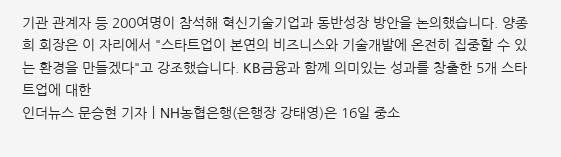기관 관계자 등 200여명이 참석해 혁신기술기업과 동반성장 방안을 논의했습니다. 양종희 회장은 이 자리에서 "스타트업이 본연의 비즈니스와 기술개발에 온전히 집중할 수 있는 환경을 만들겠다"고 강조했습니다. KB금융과 함께 의미있는 성과를 창출한 5개 스타트업에 대한
인더뉴스 문승현 기자ㅣNH농협은행(은행장 강태영)은 16일 중소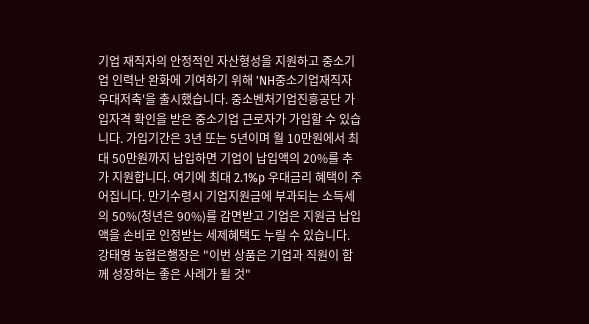기업 재직자의 안정적인 자산형성을 지원하고 중소기업 인력난 완화에 기여하기 위해 'NH중소기업재직자 우대저축'을 출시했습니다. 중소벤처기업진흥공단 가입자격 확인을 받은 중소기업 근로자가 가입할 수 있습니다. 가입기간은 3년 또는 5년이며 월 10만원에서 최대 50만원까지 납입하면 기업이 납입액의 20%를 추가 지원합니다. 여기에 최대 2.1%p 우대금리 혜택이 주어집니다. 만기수령시 기업지원금에 부과되는 소득세의 50%(청년은 90%)를 감면받고 기업은 지원금 납입액을 손비로 인정받는 세제혜택도 누릴 수 있습니다. 강태영 농협은행장은 "이번 상품은 기업과 직원이 함께 성장하는 좋은 사례가 될 것"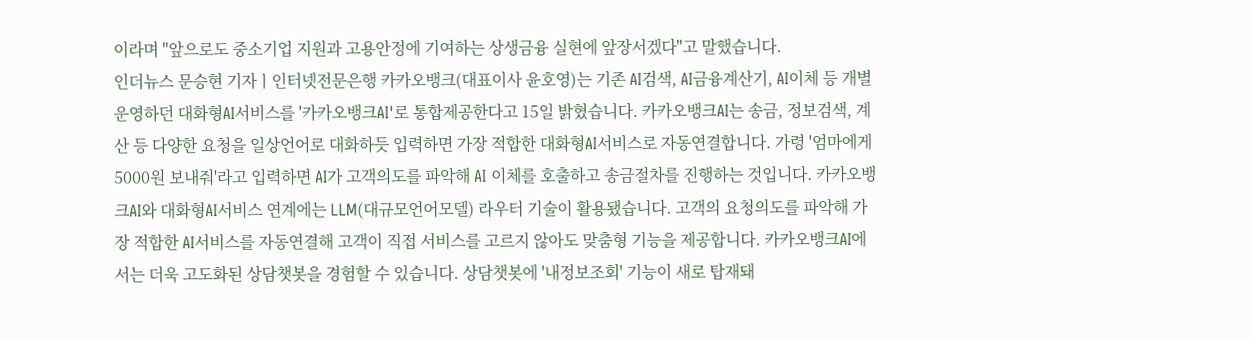이라며 "앞으로도 중소기업 지원과 고용안정에 기여하는 상생금융 실현에 앞장서겠다"고 말했습니다.
인더뉴스 문승현 기자ㅣ인터넷전문은행 카카오뱅크(대표이사 윤호영)는 기존 AI검색, AI금융계산기, AI이체 등 개별운영하던 대화형AI서비스를 '카카오뱅크AI'로 통합제공한다고 15일 밝혔습니다. 카카오뱅크AI는 송금, 정보검색, 계산 등 다양한 요청을 일상언어로 대화하듯 입력하면 가장 적합한 대화형AI서비스로 자동연결합니다. 가령 '엄마에게 5000원 보내줘'라고 입력하면 AI가 고객의도를 파악해 AI 이체를 호출하고 송금절차를 진행하는 것입니다. 카카오뱅크AI와 대화형AI서비스 연계에는 LLM(대규모언어모델) 라우터 기술이 활용됐습니다. 고객의 요청의도를 파악해 가장 적합한 AI서비스를 자동연결해 고객이 직접 서비스를 고르지 않아도 맞춤형 기능을 제공합니다. 카카오뱅크AI에서는 더욱 고도화된 상담챗봇을 경험할 수 있습니다. 상담챗봇에 '내정보조회' 기능이 새로 탑재돼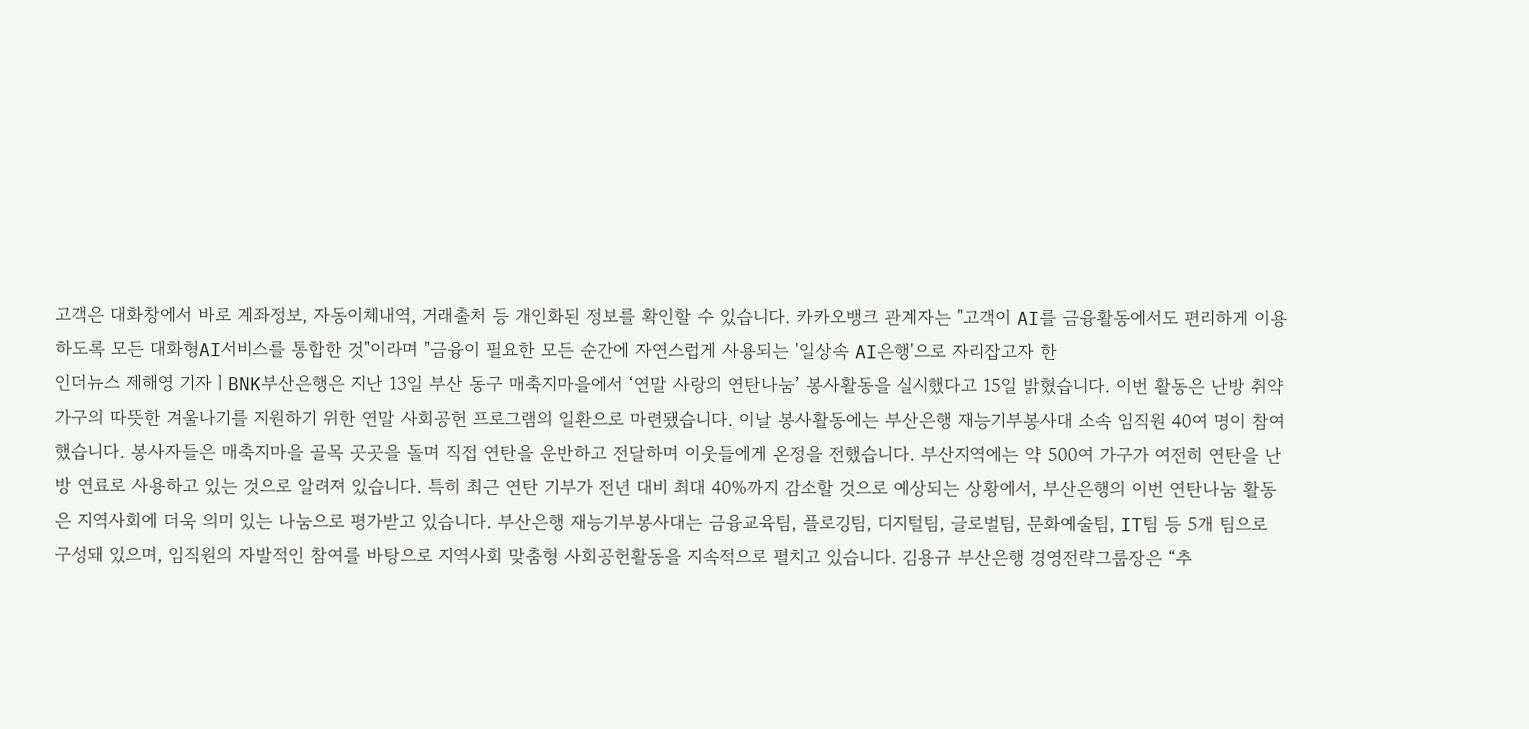고객은 대화창에서 바로 계좌정보, 자동이체내역, 거래출처 등 개인화된 정보를 확인할 수 있습니다. 카카오뱅크 관계자는 "고객이 AI를 금융활동에서도 편리하게 이용하도록 모든 대화형AI서비스를 통합한 것"이라며 "금융이 필요한 모든 순간에 자연스럽게 사용되는 '일상속 AI은행'으로 자리잡고자 한
인더뉴스 제해영 기자ㅣBNK부산은행은 지난 13일 부산 동구 매축지마을에서 ‘연말 사랑의 연탄나눔’ 봉사활동을 실시했다고 15일 밝혔습니다. 이번 활동은 난방 취약 가구의 따뜻한 겨울나기를 지원하기 위한 연말 사회공헌 프로그램의 일환으로 마련됐습니다. 이날 봉사활동에는 부산은행 재능기부봉사대 소속 임직원 40여 명이 참여했습니다. 봉사자들은 매축지마을 골목 곳곳을 돌며 직접 연탄을 운반하고 전달하며 이웃들에게 온정을 전했습니다. 부산지역에는 약 500여 가구가 여전히 연탄을 난방 연료로 사용하고 있는 것으로 알려져 있습니다. 특히 최근 연탄 기부가 전년 대비 최대 40%까지 감소할 것으로 예상되는 상황에서, 부산은행의 이번 연탄나눔 활동은 지역사회에 더욱 의미 있는 나눔으로 평가받고 있습니다. 부산은행 재능기부봉사대는 금융교육팀, 플로깅팀, 디지털팀, 글로벌팀, 문화예술팀, IT팀 등 5개 팀으로 구성돼 있으며, 임직원의 자발적인 참여를 바탕으로 지역사회 맞춤형 사회공헌활동을 지속적으로 펼치고 있습니다. 김용규 부산은행 경영전략그룹장은 “추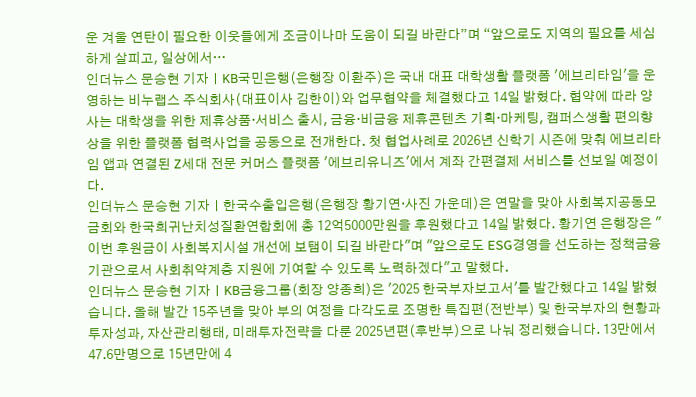운 겨울 연탄이 필요한 이웃들에게 조금이나마 도움이 되길 바란다”며 “앞으로도 지역의 필요를 세심하게 살피고, 일상에서…
인더뉴스 문승현 기자ㅣKB국민은행(은행장 이환주)은 국내 대표 대학생활 플랫폼 '에브리타임'을 운영하는 비누랩스 주식회사(대표이사 김한이)와 업무협약을 체결했다고 14일 밝혔다. 협약에 따라 양사는 대학생을 위한 제휴상품·서비스 출시, 금융·비금융 제휴콘텐츠 기획·마케팅, 캠퍼스생활 편의향상을 위한 플랫폼 협력사업을 공동으로 전개한다. 첫 협업사례로 2026년 신학기 시즌에 맞춰 에브리타임 앱과 연결된 Z세대 전문 커머스 플랫폼 '에브리유니즈'에서 계좌 간편결제 서비스를 선보일 예정이다.
인더뉴스 문승현 기자ㅣ한국수출입은행(은행장 황기연·사진 가운데)은 연말을 맞아 사회복지공동모금회와 한국희귀난치성질환연합회에 총 12억5000만원을 후원했다고 14일 밝혔다. 황기연 은행장은 "이번 후원금이 사회복지시설 개선에 보탬이 되길 바란다"며 "앞으로도 ESG경영을 선도하는 정책금융기관으로서 사회취약계층 지원에 기여할 수 있도록 노력하겠다"고 말했다.
인더뉴스 문승현 기자ㅣKB금융그룹(회장 양종희)은 '2025 한국부자보고서'를 발간했다고 14일 밝혔습니다. 올해 발간 15주년을 맞아 부의 여정을 다각도로 조명한 특집편(전반부) 및 한국부자의 현황과 투자성과, 자산관리행태, 미래투자전략을 다룬 2025년편(후반부)으로 나눠 정리했습니다. 13만에서 47.6만명으로 15년만에 4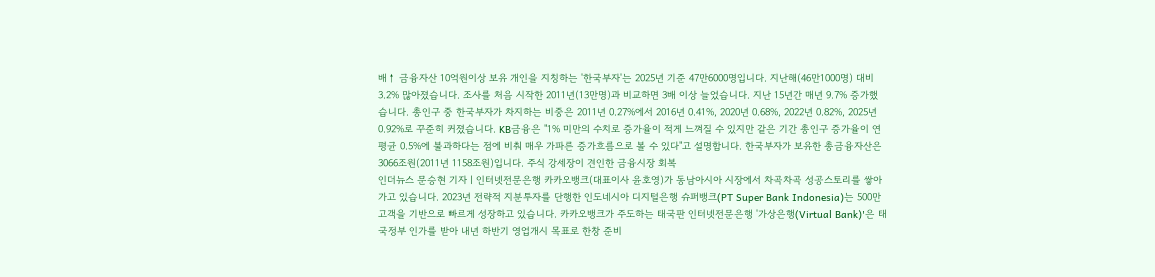배↑ 금융자산 10억원이상 보유 개인을 지칭하는 '한국부자'는 2025년 기준 47만6000명입니다. 지난해(46만1000명) 대비 3.2% 많아졌습니다. 조사를 처음 시작한 2011년(13만명)과 비교하면 3배 이상 늘었습니다. 지난 15년간 매년 9.7% 증가했습니다. 총인구 중 한국부자가 차지하는 비중은 2011년 0.27%에서 2016년 0.41%, 2020년 0.68%, 2022년 0.82%, 2025년 0.92%로 꾸준히 커졌습니다. KB금융은 "1% 미만의 수치로 증가율이 적게 느껴질 수 있지만 같은 기간 총인구 증가율이 연평균 0.5%에 불과하다는 점에 비춰 매우 가파른 증가흐름으로 볼 수 있다"고 설명합니다. 한국부자가 보유한 총금융자산은 3066조원(2011년 1158조원)입니다. 주식 강세장이 견인한 금융시장 회복
인더뉴스 문승현 기자ㅣ인터넷전문은행 카카오뱅크(대표이사 윤호영)가 동남아시아 시장에서 차곡차곡 성공스토리를 쌓아가고 있습니다. 2023년 전략적 지분투자를 단행한 인도네시아 디지털은행 슈퍼뱅크(PT Super Bank Indonesia)는 500만 고객을 기반으로 빠르게 성장하고 있습니다. 카카오뱅크가 주도하는 태국판 인터넷전문은행 '가상은행(Virtual Bank)'은 태국정부 인가를 받아 내년 하반기 영업개시 목표로 한창 준비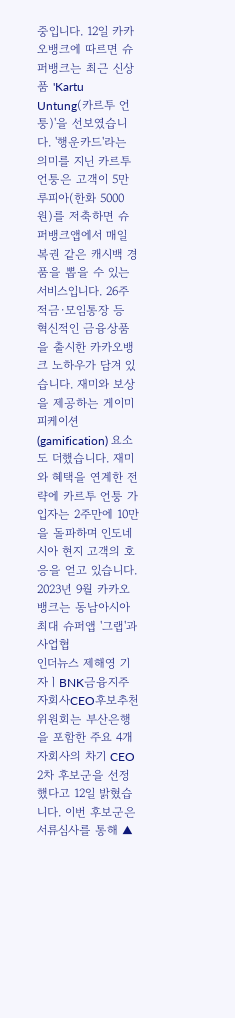중입니다. 12일 카카오뱅크에 따르면 슈퍼뱅크는 최근 신상품 'Kartu Untung(카르투 언퉁)'을 선보였습니다. '행운카드'라는 의미를 지닌 카르투 언퉁은 고객이 5만루피아(한화 5000원)를 저축하면 슈퍼뱅크앱에서 매일 복권 같은 캐시백 경품을 뽑을 수 있는 서비스입니다. 26주적금·모임통장 등 혁신적인 금융상품을 출시한 카카오뱅크 노하우가 담겨 있습니다. 재미와 보상을 제공하는 게이미피케이션(gamification) 요소도 더했습니다. 재미와 혜택을 연계한 전략에 카르투 언퉁 가입자는 2주만에 10만을 돌파하며 인도네시아 현지 고객의 호응을 얻고 있습니다. 2023년 9월 카카오뱅크는 동남아시아 최대 슈퍼앱 '그랩'과 사업협
인더뉴스 제해영 기자ㅣBNK금융지주 자회사CEO후보추천위원회는 부산은행을 포함한 주요 4개 자회사의 차기 CEO 2차 후보군을 선정했다고 12일 밝혔습니다. 이번 후보군은 서류심사를 통해 ▲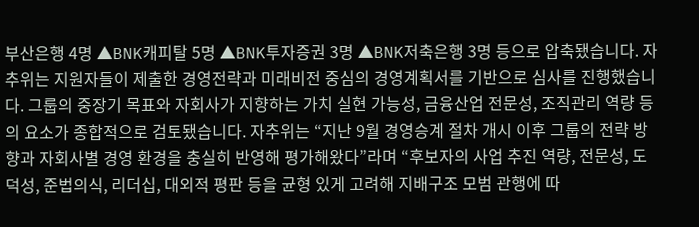부산은행 4명 ▲BNK캐피탈 5명 ▲BNK투자증권 3명 ▲BNK저축은행 3명 등으로 압축됐습니다. 자추위는 지원자들이 제출한 경영전략과 미래비전 중심의 경영계획서를 기반으로 심사를 진행했습니다. 그룹의 중장기 목표와 자회사가 지향하는 가치 실현 가능성, 금융산업 전문성, 조직관리 역량 등의 요소가 종합적으로 검토됐습니다. 자추위는 “지난 9월 경영승계 절차 개시 이후 그룹의 전략 방향과 자회사별 경영 환경을 충실히 반영해 평가해왔다”라며 “후보자의 사업 추진 역량, 전문성, 도덕성, 준법의식, 리더십, 대외적 평판 등을 균형 있게 고려해 지배구조 모범 관행에 따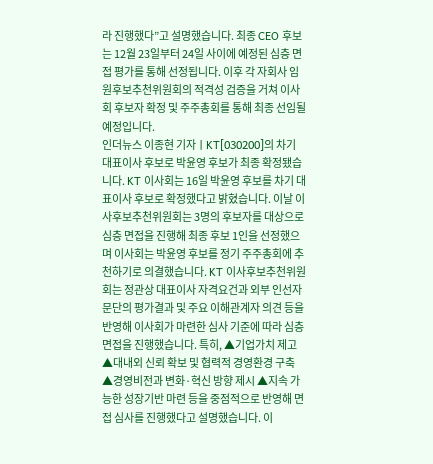라 진행했다”고 설명했습니다. 최종 CEO 후보는 12월 23일부터 24일 사이에 예정된 심층 면접 평가를 통해 선정됩니다. 이후 각 자회사 임원후보추천위원회의 적격성 검증을 거쳐 이사회 후보자 확정 및 주주총회를 통해 최종 선임될 예정입니다.
인더뉴스 이종현 기자ㅣKT[030200]의 차기 대표이사 후보로 박윤영 후보가 최종 확정됐습니다. KT 이사회는 16일 박윤영 후보를 차기 대표이사 후보로 확정했다고 밝혔습니다. 이날 이사후보추천위원회는 3명의 후보자를 대상으로 심층 면접을 진행해 최종 후보 1인을 선정했으며 이사회는 박윤영 후보를 정기 주주총회에 추천하기로 의결했습니다. KT 이사후보추천위원회는 정관상 대표이사 자격요건과 외부 인선자문단의 평가결과 및 주요 이해관계자 의견 등을 반영해 이사회가 마련한 심사 기준에 따라 심층 면접을 진행했습니다. 특히, ▲기업가치 제고 ▲대내외 신뢰 확보 및 협력적 경영환경 구축 ▲경영비전과 변화·혁신 방향 제시 ▲지속 가능한 성장기반 마련 등을 중점적으로 반영해 면접 심사를 진행했다고 설명했습니다. 이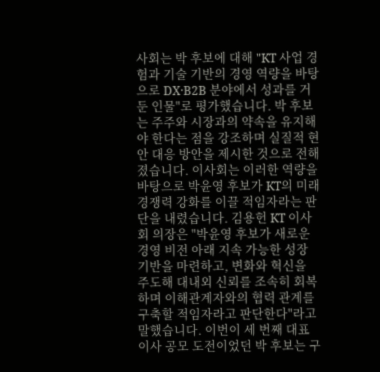사회는 박 후보에 대해 "KT 사업 경험과 기술 기반의 경영 역량을 바탕으로 DX·B2B 분야에서 성과를 거둔 인물"로 평가했습니다. 박 후보는 주주와 시장과의 약속을 유지해야 한다는 점을 강조하며 실질적 현안 대응 방안을 제시한 것으로 전해졌습니다. 이사회는 이러한 역량을 바탕으로 박윤영 후보가 KT의 미래 경쟁력 강화를 이끌 적임자라는 판단을 내렸습니다. 김용헌 KT 이사회 의장은 "박윤영 후보가 새로운 경영 비전 아래 지속 가능한 성장 기반을 마련하고, 변화와 혁신을 주도해 대내외 신뢰를 조속히 회복하며 이해관계자와의 협력 관계를 구축할 적임자라고 판단한다"라고 말했습니다. 이번이 세 번째 대표이사 공모 도전이었던 박 후보는 구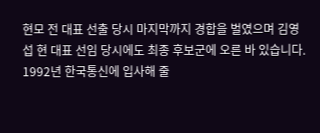현모 전 대표 선출 당시 마지막까지 경합을 벌였으며 김영섭 현 대표 선임 당시에도 최종 후보군에 오른 바 있습니다. 1992년 한국통신에 입사해 줄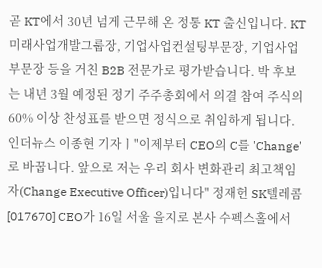곧 KT에서 30년 넘게 근무해 온 정통 KT 출신입니다. KT 미래사업개발그룹장, 기업사업컨설팅부문장, 기업사업부문장 등을 거친 B2B 전문가로 평가받습니다. 박 후보는 내년 3월 예정된 정기 주주총회에서 의결 참여 주식의 60% 이상 찬성표를 받으면 정식으로 취임하게 됩니다.
인더뉴스 이종현 기자ㅣ"이제부터 CEO의 C를 'Change'로 바꿉니다. 앞으로 저는 우리 회사 변화관리 최고책임자(Change Executive Officer)입니다" 정재헌 SK텔레콤[017670] CEO가 16일 서울 을지로 본사 수펙스홀에서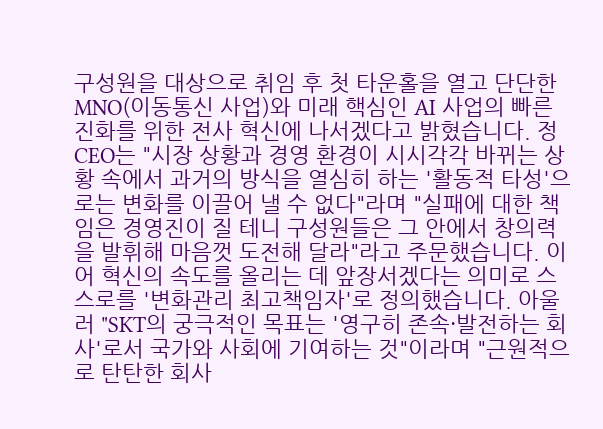구성원을 대상으로 취임 후 첫 타운홀을 열고 단단한 MNO(이동통신 사업)와 미래 핵심인 AI 사업의 빠른 진화를 위한 전사 혁신에 나서겠다고 밝혔습니다. 정 CEO는 "시장 상황과 경영 환경이 시시각각 바뀌는 상황 속에서 과거의 방식을 열심히 하는 '활동적 타성'으로는 변화를 이끌어 낼 수 없다"라며 "실패에 대한 책임은 경영진이 질 테니 구성원들은 그 안에서 창의력을 발휘해 마음껏 도전해 달라"라고 주문했습니다. 이어 혁신의 속도를 올리는 데 앞장서겠다는 의미로 스스로를 '변화관리 최고책임자'로 정의했습니다. 아울러 "SKT의 궁극적인 목표는 '영구히 존속·발전하는 회사'로서 국가와 사회에 기여하는 것"이라며 "근원적으로 탄탄한 회사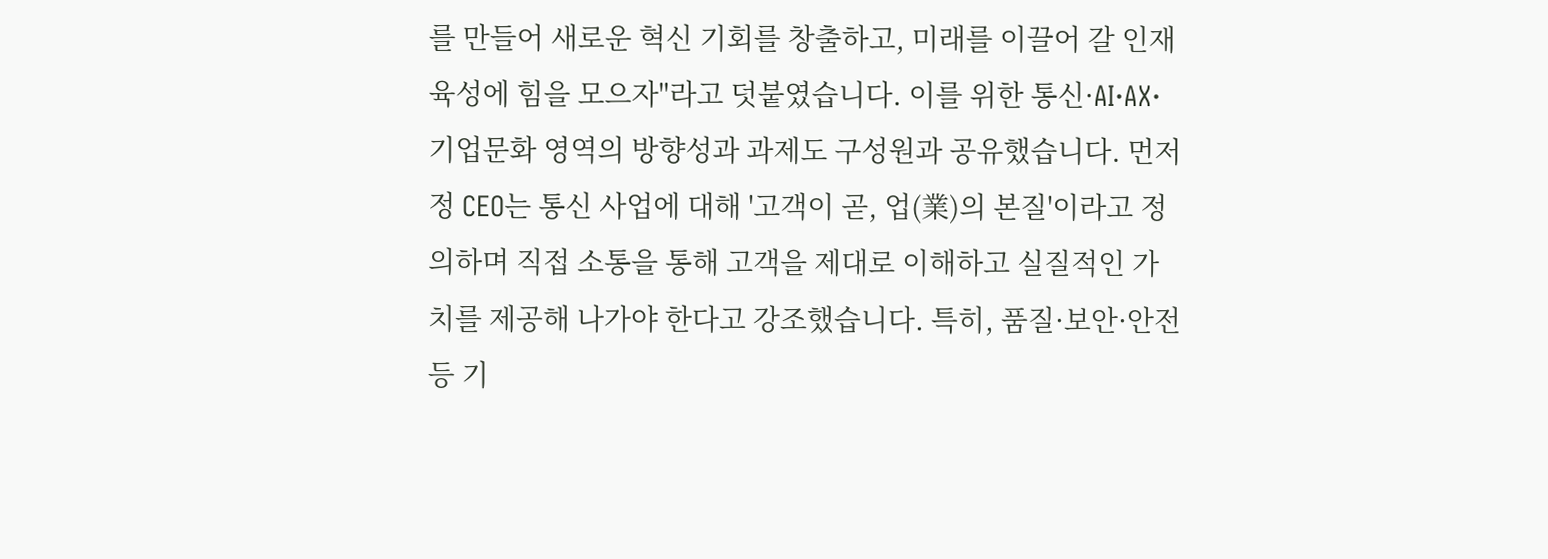를 만들어 새로운 혁신 기회를 창출하고, 미래를 이끌어 갈 인재 육성에 힘을 모으자"라고 덧붙였습니다. 이를 위한 통신·AI·AX·기업문화 영역의 방향성과 과제도 구성원과 공유했습니다. 먼저 정 CEO는 통신 사업에 대해 '고객이 곧, 업(業)의 본질'이라고 정의하며 직접 소통을 통해 고객을 제대로 이해하고 실질적인 가치를 제공해 나가야 한다고 강조했습니다. 특히, 품질·보안·안전 등 기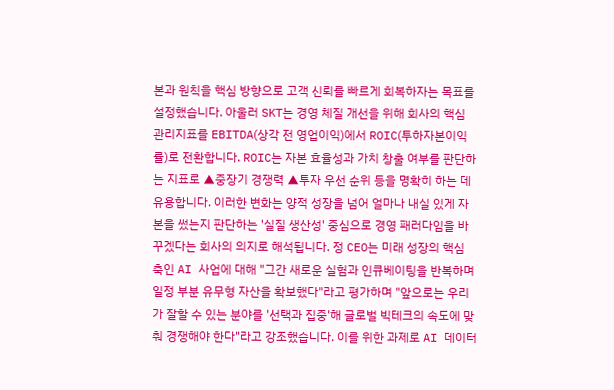본과 원칙을 핵심 방향으로 고객 신뢰를 빠르게 회복하자는 목표를 설정했습니다. 아울러 SKT는 경영 체질 개선을 위해 회사의 핵심 관리지표를 EBITDA(상각 전 영업이익)에서 ROIC(투하자본이익률)로 전환합니다. ROIC는 자본 효율성과 가치 창출 여부를 판단하는 지표로 ▲중장기 경쟁력 ▲투자 우선 순위 등을 명확히 하는 데 유용합니다. 이러한 변화는 양적 성장을 넘어 얼마나 내실 있게 자본을 썼는지 판단하는 '실질 생산성' 중심으로 경영 패러다임을 바꾸겠다는 회사의 의지로 해석됩니다. 정 CEO는 미래 성장의 핵심 축인 AI 사업에 대해 "그간 새로운 실험과 인큐베이팅을 반복하며 일정 부분 유무형 자산을 확보했다"라고 평가하며 "앞으로는 우리가 잘할 수 있는 분야를 '선택과 집중'해 글로벌 빅테크의 속도에 맞춰 경쟁해야 한다"라고 강조했습니다. 이를 위한 과제로 AI 데이터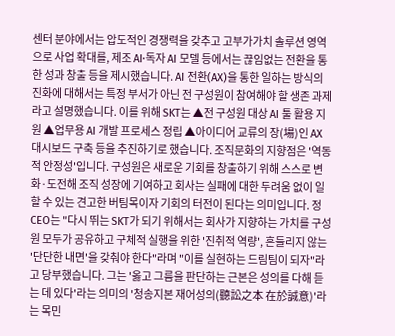센터 분야에서는 압도적인 경쟁력을 갖추고 고부가가치 솔루션 영역으로 사업 확대를, 제조 AI·독자 AI 모델 등에서는 끊임없는 전환을 통한 성과 창출 등을 제시했습니다. AI 전환(AX)을 통한 일하는 방식의 진화에 대해서는 특정 부서가 아닌 전 구성원이 참여해야 할 생존 과제라고 설명했습니다. 이를 위해 SKT는 ▲전 구성원 대상 AI 툴 활용 지원 ▲업무용 AI 개발 프로세스 정립 ▲아이디어 교류의 장(場)인 AX 대시보드 구축 등을 추진하기로 했습니다. 조직문화의 지향점은 '역동적 안정성'입니다. 구성원은 새로운 기회를 창출하기 위해 스스로 변화·도전해 조직 성장에 기여하고 회사는 실패에 대한 두려움 없이 일할 수 있는 견고한 버팀목이자 기회의 터전이 된다는 의미입니다. 정 CEO는 "다시 뛰는 SKT가 되기 위해서는 회사가 지향하는 가치를 구성원 모두가 공유하고 구체적 실행을 위한 '진취적 역량', 흔들리지 않는 '단단한 내면'을 갖춰야 한다"라며 "이를 실현하는 드림팀이 되자"라고 당부했습니다. 그는 '옳고 그름을 판단하는 근본은 성의를 다해 듣는 데 있다'라는 의미의 '청송지본 재어성의(聽訟之本 在於誠意)'라는 목민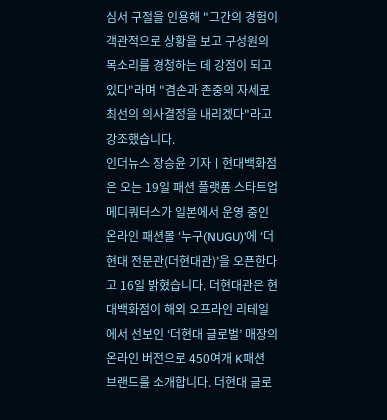심서 구절을 인용해 "그간의 경험이 객관적으로 상황을 보고 구성원의 목소리를 경청하는 데 강점이 되고 있다"라며 "겸손과 존중의 자세로 최선의 의사결정을 내리겠다"라고 강조했습니다.
인더뉴스 장승윤 기자ㅣ현대백화점은 오는 19일 패션 플랫폼 스타트업 메디쿼터스가 일본에서 운영 중인 온라인 패션몰 ‘누구(NUGU)’에 ‘더현대 전문관(더현대관)’을 오픈한다고 16일 밝혔습니다. 더현대관은 현대백화점이 해외 오프라인 리테일에서 선보인 ‘더현대 글로벌’ 매장의 온라인 버전으로 450여개 K패션 브랜드를 소개합니다. 더현대 글로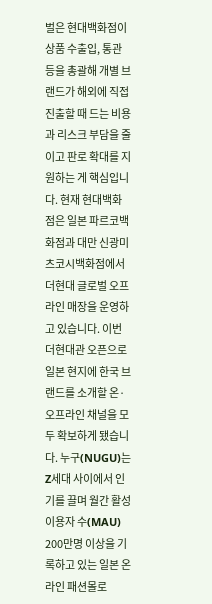벌은 현대백화점이 상품 수출입, 통관 등을 총괄해 개별 브랜드가 해외에 직접 진출할 때 드는 비용과 리스크 부담을 줄이고 판로 확대를 지원하는 게 핵심입니다. 현재 현대백화점은 일본 파르코백화점과 대만 신광미츠코시백화점에서 더현대 글로벌 오프라인 매장을 운영하고 있습니다. 이번 더현대관 오픈으로 일본 현지에 한국 브랜드를 소개할 온·오프라인 채널을 모두 확보하게 됐습니다. 누구(NUGU)는 Z세대 사이에서 인기를 끌며 월간 활성 이용자 수(MAU) 200만명 이상을 기록하고 있는 일본 온라인 패션몰로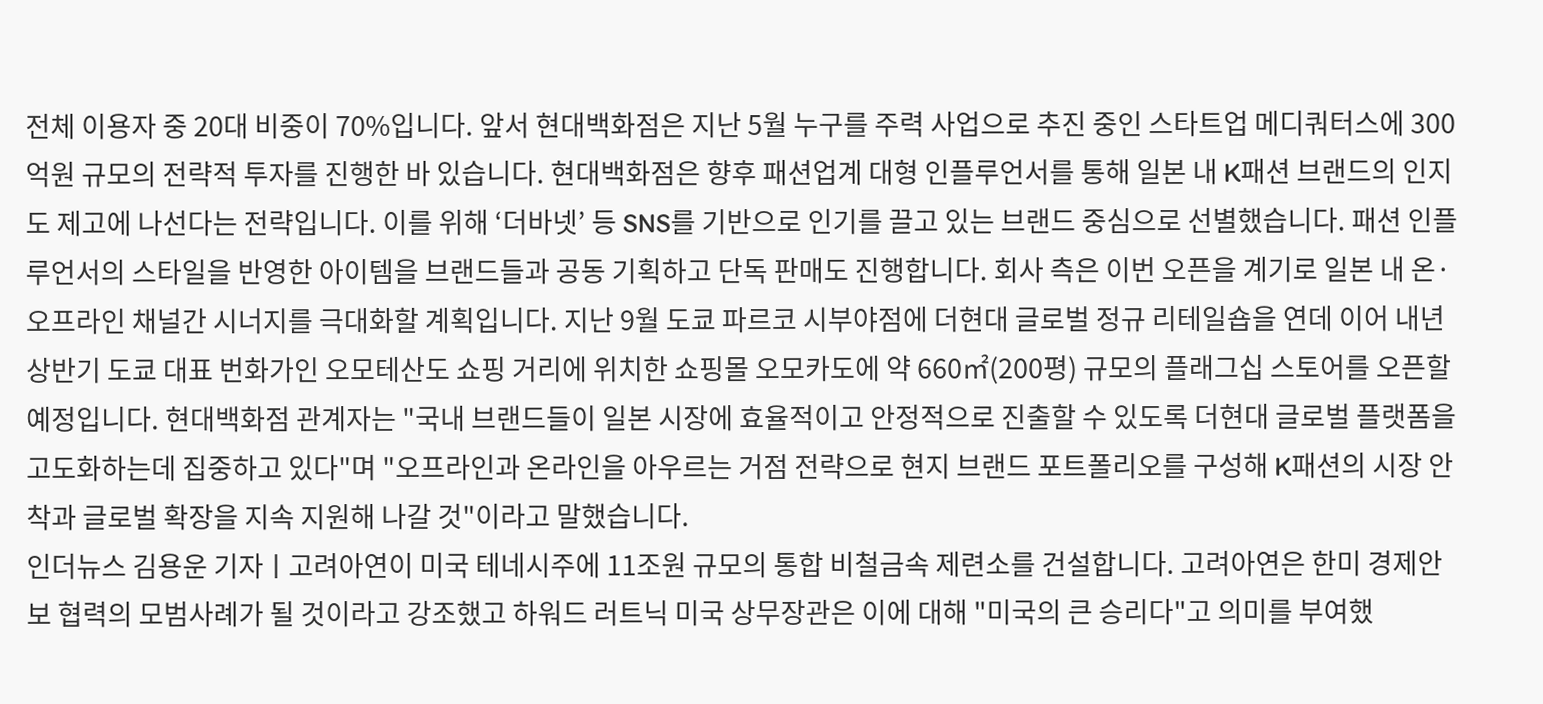전체 이용자 중 20대 비중이 70%입니다. 앞서 현대백화점은 지난 5월 누구를 주력 사업으로 추진 중인 스타트업 메디쿼터스에 300억원 규모의 전략적 투자를 진행한 바 있습니다. 현대백화점은 향후 패션업계 대형 인플루언서를 통해 일본 내 K패션 브랜드의 인지도 제고에 나선다는 전략입니다. 이를 위해 ‘더바넷’ 등 SNS를 기반으로 인기를 끌고 있는 브랜드 중심으로 선별했습니다. 패션 인플루언서의 스타일을 반영한 아이템을 브랜드들과 공동 기획하고 단독 판매도 진행합니다. 회사 측은 이번 오픈을 계기로 일본 내 온·오프라인 채널간 시너지를 극대화할 계획입니다. 지난 9월 도쿄 파르코 시부야점에 더현대 글로벌 정규 리테일숍을 연데 이어 내년 상반기 도쿄 대표 번화가인 오모테산도 쇼핑 거리에 위치한 쇼핑몰 오모카도에 약 660㎡(200평) 규모의 플래그십 스토어를 오픈할 예정입니다. 현대백화점 관계자는 "국내 브랜드들이 일본 시장에 효율적이고 안정적으로 진출할 수 있도록 더현대 글로벌 플랫폼을 고도화하는데 집중하고 있다"며 "오프라인과 온라인을 아우르는 거점 전략으로 현지 브랜드 포트폴리오를 구성해 K패션의 시장 안착과 글로벌 확장을 지속 지원해 나갈 것"이라고 말했습니다.
인더뉴스 김용운 기자ㅣ고려아연이 미국 테네시주에 11조원 규모의 통합 비철금속 제련소를 건설합니다. 고려아연은 한미 경제안보 협력의 모범사례가 될 것이라고 강조했고 하워드 러트닉 미국 상무장관은 이에 대해 "미국의 큰 승리다"고 의미를 부여했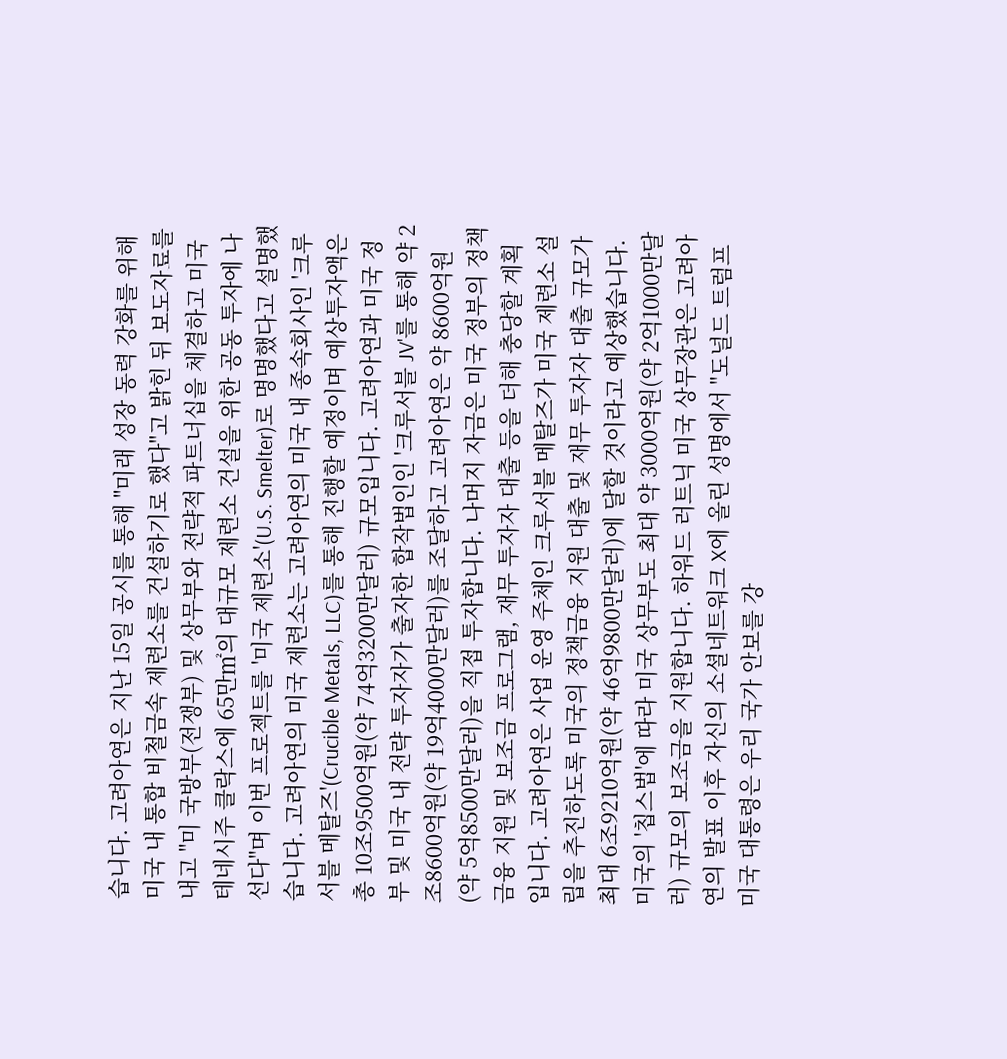습니다. 고려아연은 지난 15일 공시를 통해 "미래 성장 동력 강화를 위해 미국 내 통합 비철금속 제련소를 건설하기로 했다"고 밝힌 뒤 보도자료를 내고 "미 국방부(전쟁부) 및 상무부와 전략적 파트너십을 체결하고 미국 테네시주 클락스에 65만㎡의 대규모 제련소 건설을 위한 공동 투자에 나선다"며 이번 프로젝트를 '미국 제련소'(U.S. Smelter)로 명명했다고 설명했습니다. 고려아연의 미국 제련소는 고려아연의 미국 내 종속회사인 '크루서블 메탈즈'(Crucible Metals, LLC)를 통해 진행할 예정이며 예상투자액은 총 10조9500억원(약 74억3200만달러) 규모입니다. 고려아연과 미국 정부 및 미국 내 전략 투자자가 출자한 합작법인인 '크루서블 JV'를 통해 약 2조8600억원(약 19억4000만달러)를 조달하고 고려아연은 약 8600억원(약 5억8500만달러)을 직접 투자합니다. 나머지 자금은 미국 정부의 정책금융 지원 및 보조금 프로그램, 재무 투자자 대출 등을 더해 충당할 계획입니다. 고려아연은 사업 운영 주체인 크루서블 메탈즈가 미국 제련소 설립을 추진하도록 미국의 정책금융 지원 대출 및 재무 투자자 대출 규모가 최대 6조9210억원(약 46억9800만달러)에 달할 것이라고 예상했습니다. 미국의 '칩스법'에 따라 미국 상무부도 최대 약 3000억원(약 2억1000만달러) 규모의 보조금을 지원합니다. 하워드 러트닉 미국 상무장관은 고려아연의 발표 이후 자신의 소셜네트워크 X에 올린 성명에서 "도널드 트럼프 미국 대통령은 우리 국가 안보를 강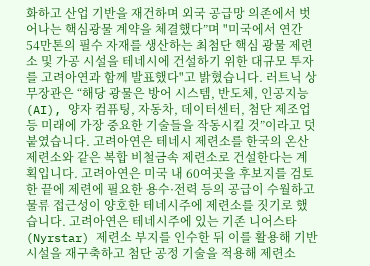화하고 산업 기반을 재건하며 외국 공급망 의존에서 벗어나는 핵심광물 계약을 체결했다”며 "미국에서 연간 54만톤의 필수 자재를 생산하는 최첨단 핵심 광물 제련소 및 가공 시설을 테네시에 건설하기 위한 대규모 투자를 고려아연과 함께 발표했다"고 밝혔습니다. 러트닉 상무장관은 “해당 광물은 방어 시스템, 반도체, 인공지능(AI), 양자 컴퓨팅, 자동차, 데이터센터, 첨단 제조업 등 미래에 가장 중요한 기술들을 작동시킬 것”이라고 덧붙였습니다. 고려아연은 테네시 제련소를 한국의 온산제련소와 같은 복합 비철금속 제련소로 건설한다는 계획입니다. 고려아연은 미국 내 60여곳을 후보지를 검토한 끝에 제련에 필요한 용수·전력 등의 공급이 수월하고 물류 접근성이 양호한 테네시주에 제련소를 짓기로 했습니다. 고려아연은 테네시주에 있는 기존 니어스타(Nyrstar) 제련소 부지를 인수한 뒤 이를 활용해 기반 시설을 재구축하고 첨단 공정 기술을 적용해 제련소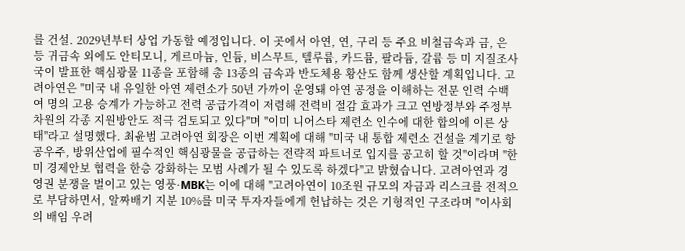를 건설. 2029년부터 상업 가동할 예정입니다. 이 곳에서 아연, 연, 구리 등 주요 비철금속과 금, 은 등 귀금속 외에도 안티모니, 게르마늄, 인듐, 비스무트, 텔루륨, 카드뮴, 팔라듐, 갈륨 등 미 지질조사국이 발표한 핵심광물 11종을 포함해 총 13종의 금속과 반도체용 황산도 함께 생산할 계획입니다. 고려아연은 "미국 내 유일한 아연 제련소가 50년 가까이 운영돼 아연 공정을 이해하는 전문 인력 수백여 명의 고용 승계가 가능하고 전력 공급가격이 저렴해 전력비 절감 효과가 크고 연방정부와 주정부 차원의 각종 지원방안도 적극 검토되고 있다"며 "이미 니어스타 제련소 인수에 대한 합의에 이른 상태"라고 설명했다. 최윤범 고려아연 회장은 이번 계획에 대해 "미국 내 통합 제련소 건설을 계기로 항공우주, 방위산업에 필수적인 핵심광물을 공급하는 전략적 파트너로 입지를 공고히 할 것"이라며 "한미 경제안보 협력을 한층 강화하는 모범 사례가 될 수 있도록 하겠다"고 밝혔습니다. 고려아연과 경영권 분쟁을 벌이고 있는 영풍·MBK는 이에 대해 "고려아연이 10조원 규모의 자금과 리스크를 전적으로 부담하면서, 알짜배기 지분 10%를 미국 투자자들에게 헌납하는 것은 기형적인 구조라며 "이사회의 배임 우려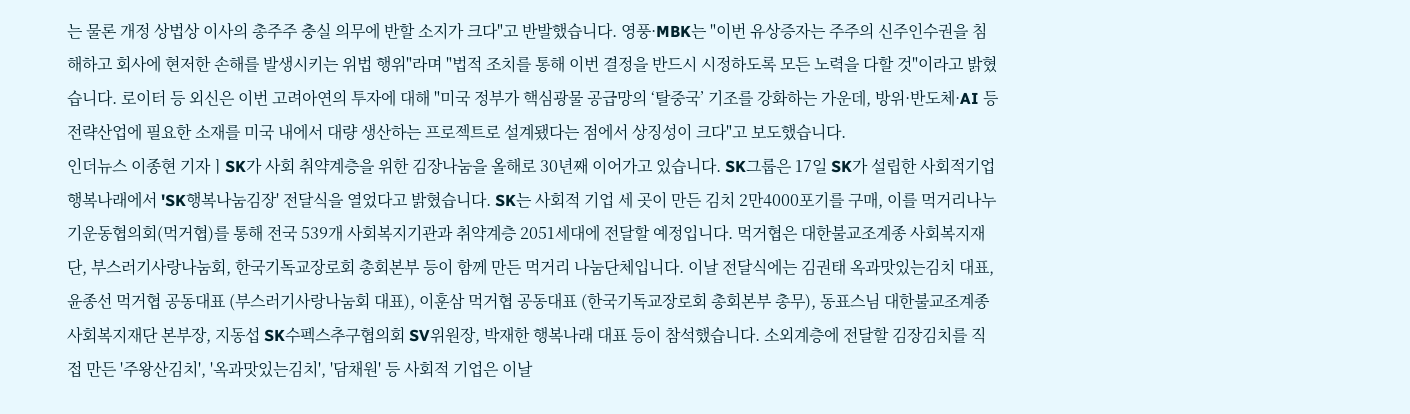는 물론 개정 상법상 이사의 총주주 충실 의무에 반할 소지가 크다"고 반발했습니다. 영풍·MBK는 "이번 유상증자는 주주의 신주인수권을 침해하고 회사에 현저한 손해를 발생시키는 위법 행위"라며 "법적 조치를 통해 이번 결정을 반드시 시정하도록 모든 노력을 다할 것"이라고 밝혔습니다. 로이터 등 외신은 이번 고려아연의 투자에 대해 "미국 정부가 핵심광물 공급망의 ‘탈중국’ 기조를 강화하는 가운데, 방위·반도체·AI 등 전략산업에 필요한 소재를 미국 내에서 대량 생산하는 프로젝트로 설계됐다는 점에서 상징성이 크다"고 보도했습니다.
인더뉴스 이종현 기자ㅣSK가 사회 취약계층을 위한 김장나눔을 올해로 30년째 이어가고 있습니다. SK그룹은 17일 SK가 설립한 사회적기업 행복나래에서 'SK행복나눔김장' 전달식을 열었다고 밝혔습니다. SK는 사회적 기업 세 곳이 만든 김치 2만4000포기를 구매, 이를 먹거리나누기운동협의회(먹거협)를 통해 전국 539개 사회복지기관과 취약계층 2051세대에 전달할 예정입니다. 먹거협은 대한불교조계종 사회복지재단, 부스러기사랑나눔회, 한국기독교장로회 총회본부 등이 함께 만든 먹거리 나눔단체입니다. 이날 전달식에는 김권태 옥과맛있는김치 대표, 윤종선 먹거협 공동대표 (부스러기사랑나눔회 대표), 이훈삼 먹거협 공동대표 (한국기독교장로회 총회본부 총무), 동표스님 대한불교조계종 사회복지재단 본부장, 지동섭 SK수펙스추구협의회 SV위원장, 박재한 행복나래 대표 등이 참석했습니다. 소외계층에 전달할 김장김치를 직접 만든 '주왕산김치', '옥과맛있는김치', '담채원' 등 사회적 기업은 이날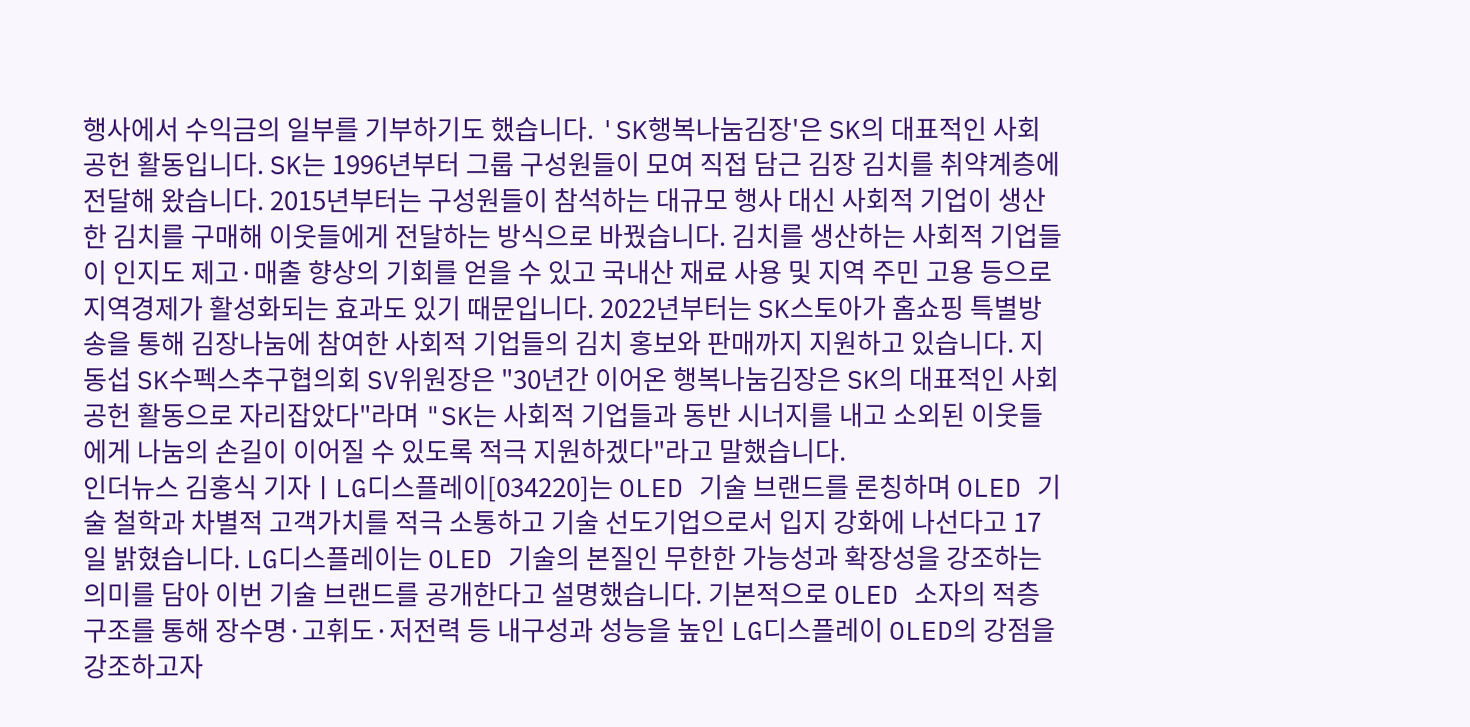행사에서 수익금의 일부를 기부하기도 했습니다. 'SK행복나눔김장'은 SK의 대표적인 사회공헌 활동입니다. SK는 1996년부터 그룹 구성원들이 모여 직접 담근 김장 김치를 취약계층에 전달해 왔습니다. 2015년부터는 구성원들이 참석하는 대규모 행사 대신 사회적 기업이 생산한 김치를 구매해 이웃들에게 전달하는 방식으로 바꿨습니다. 김치를 생산하는 사회적 기업들이 인지도 제고·매출 향상의 기회를 얻을 수 있고 국내산 재료 사용 및 지역 주민 고용 등으로 지역경제가 활성화되는 효과도 있기 때문입니다. 2022년부터는 SK스토아가 홈쇼핑 특별방송을 통해 김장나눔에 참여한 사회적 기업들의 김치 홍보와 판매까지 지원하고 있습니다. 지동섭 SK수펙스추구협의회 SV위원장은 "30년간 이어온 행복나눔김장은 SK의 대표적인 사회공헌 활동으로 자리잡았다"라며 "SK는 사회적 기업들과 동반 시너지를 내고 소외된 이웃들에게 나눔의 손길이 이어질 수 있도록 적극 지원하겠다"라고 말했습니다.
인더뉴스 김홍식 기자ㅣLG디스플레이[034220]는 OLED 기술 브랜드를 론칭하며 OLED 기술 철학과 차별적 고객가치를 적극 소통하고 기술 선도기업으로서 입지 강화에 나선다고 17일 밝혔습니다. LG디스플레이는 OLED 기술의 본질인 무한한 가능성과 확장성을 강조하는 의미를 담아 이번 기술 브랜드를 공개한다고 설명했습니다. 기본적으로 OLED 소자의 적층 구조를 통해 장수명·고휘도·저전력 등 내구성과 성능을 높인 LG디스플레이 OLED의 강점을 강조하고자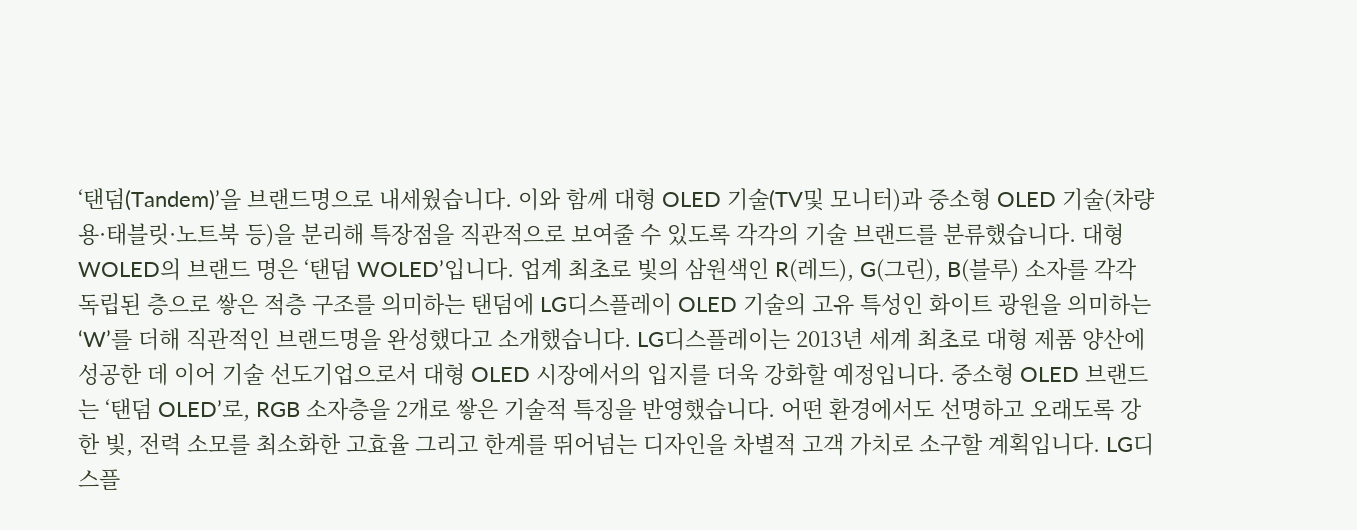‘탠덤(Tandem)’을 브랜드명으로 내세웠습니다. 이와 함께 대형 OLED 기술(TV및 모니터)과 중소형 OLED 기술(차량용·태블릿·노트북 등)을 분리해 특장점을 직관적으로 보여줄 수 있도록 각각의 기술 브랜드를 분류했습니다. 대형 WOLED의 브랜드 명은 ‘탠덤 WOLED’입니다. 업계 최초로 빛의 삼원색인 R(레드), G(그린), B(블루) 소자를 각각 독립된 층으로 쌓은 적층 구조를 의미하는 탠덤에 LG디스플레이 OLED 기술의 고유 특성인 화이트 광원을 의미하는 ‘W’를 더해 직관적인 브랜드명을 완성했다고 소개했습니다. LG디스플레이는 2013년 세계 최초로 대형 제품 양산에 성공한 데 이어 기술 선도기업으로서 대형 OLED 시장에서의 입지를 더욱 강화할 예정입니다. 중소형 OLED 브랜드는 ‘탠덤 OLED’로, RGB 소자층을 2개로 쌓은 기술적 특징을 반영했습니다. 어떤 환경에서도 선명하고 오래도록 강한 빛, 전력 소모를 최소화한 고효율 그리고 한계를 뛰어넘는 디자인을 차별적 고객 가치로 소구할 계획입니다. LG디스플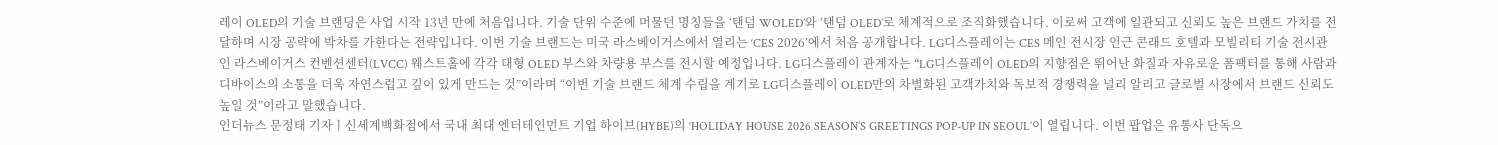레이 OLED의 기술 브랜딩은 사업 시작 13년 만에 처음입니다. 기술 단위 수준에 머물던 명칭들을 ‘탠덤 WOLED’와 ‘탠덤 OLED’로 체계적으로 조직화했습니다. 이로써 고객에 일관되고 신뢰도 높은 브랜드 가치를 전달하며 시장 공략에 박차를 가한다는 전략입니다. 이번 기술 브랜드는 미국 라스베이거스에서 열리는 ‘CES 2026’에서 처음 공개합니다. LG디스플레이는 CES 메인 전시장 인근 콘래드 호텔과 모빌리티 기술 전시관인 라스베이거스 컨벤션센터(LVCC) 웨스트홀에 각각 대형 OLED 부스와 차량용 부스를 전시할 예정입니다. LG디스플레이 관계자는 “LG디스플레이 OLED의 지향점은 뛰어난 화질과 자유로운 폼팩터를 통해 사람과 디바이스의 소통을 더욱 자연스럽고 깊이 있게 만드는 것”이라며 “이번 기술 브랜드 체계 수립을 계기로 LG디스플레이 OLED만의 차별화된 고객가치와 독보적 경쟁력을 널리 알리고 글로벌 시장에서 브랜드 신뢰도 높일 것”이라고 말했습니다.
인더뉴스 문정태 기자ㅣ신세계백화점에서 국내 최대 엔터테인먼트 기업 하이브(HYBE)의 ‘HOLIDAY HOUSE 2026 SEASON’S GREETINGS POP-UP IN SEOUL’이 열립니다. 이번 팝업은 유통사 단독으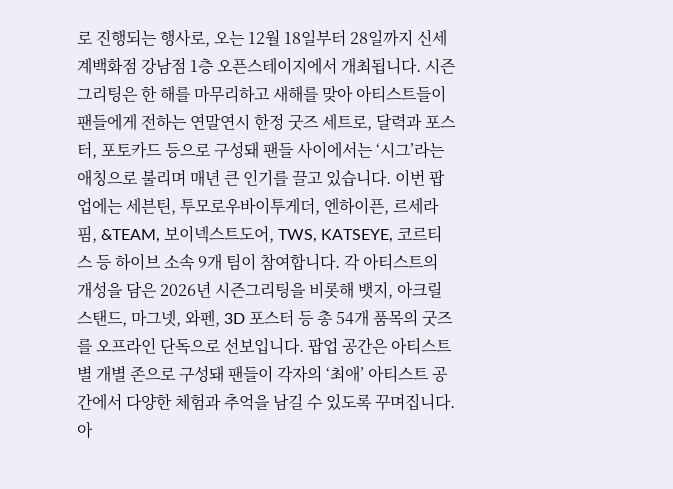로 진행되는 행사로, 오는 12월 18일부터 28일까지 신세계백화점 강남점 1층 오픈스테이지에서 개최됩니다. 시즌그리팅은 한 해를 마무리하고 새해를 맞아 아티스트들이 팬들에게 전하는 연말연시 한정 굿즈 세트로, 달력과 포스터, 포토카드 등으로 구성돼 팬들 사이에서는 ‘시그’라는 애칭으로 불리며 매년 큰 인기를 끌고 있습니다. 이번 팝업에는 세븐틴, 투모로우바이투게더, 엔하이픈, 르세라핌, &TEAM, 보이넥스트도어, TWS, KATSEYE, 코르티스 등 하이브 소속 9개 팀이 참여합니다. 각 아티스트의 개성을 담은 2026년 시즌그리팅을 비롯해 뱃지, 아크릴 스탠드, 마그넷, 와펜, 3D 포스터 등 총 54개 품목의 굿즈를 오프라인 단독으로 선보입니다. 팝업 공간은 아티스트별 개별 존으로 구성돼 팬들이 각자의 ‘최애’ 아티스트 공간에서 다양한 체험과 추억을 남길 수 있도록 꾸며집니다. 아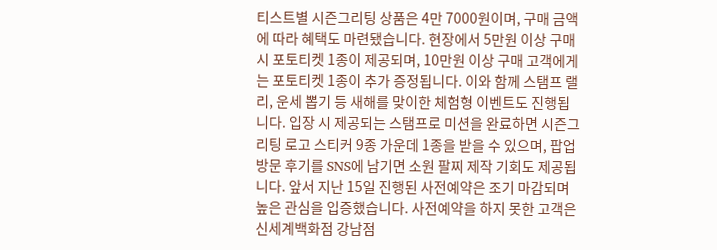티스트별 시즌그리팅 상품은 4만 7000원이며, 구매 금액에 따라 혜택도 마련됐습니다. 현장에서 5만원 이상 구매 시 포토티켓 1종이 제공되며, 10만원 이상 구매 고객에게는 포토티켓 1종이 추가 증정됩니다. 이와 함께 스탬프 랠리, 운세 뽑기 등 새해를 맞이한 체험형 이벤트도 진행됩니다. 입장 시 제공되는 스탬프로 미션을 완료하면 시즌그리팅 로고 스티커 9종 가운데 1종을 받을 수 있으며, 팝업 방문 후기를 SNS에 남기면 소원 팔찌 제작 기회도 제공됩니다. 앞서 지난 15일 진행된 사전예약은 조기 마감되며 높은 관심을 입증했습니다. 사전예약을 하지 못한 고객은 신세계백화점 강남점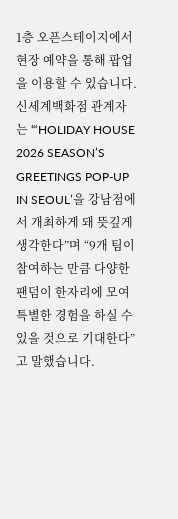1층 오픈스테이지에서 현장 예약을 통해 팝업을 이용할 수 있습니다. 신세계백화점 관계자는 “‘HOLIDAY HOUSE 2026 SEASON’S GREETINGS POP-UP IN SEOUL’을 강남점에서 개최하게 돼 뜻깊게 생각한다”며 “9개 팀이 참여하는 만큼 다양한 팬덤이 한자리에 모여 특별한 경험을 하실 수 있을 것으로 기대한다”고 말했습니다.